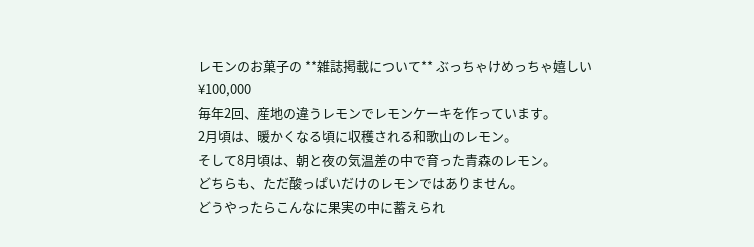レモンのお菓子の **雑誌掲載について** ぶっちゃけめっちゃ嬉しい
¥100,000
毎年2回、産地の違うレモンでレモンケーキを作っています。
2月頃は、暖かくなる頃に収穫される和歌山のレモン。
そして8月頃は、朝と夜の気温差の中で育った青森のレモン。
どちらも、ただ酸っぱいだけのレモンではありません。
どうやったらこんなに果実の中に蓄えられ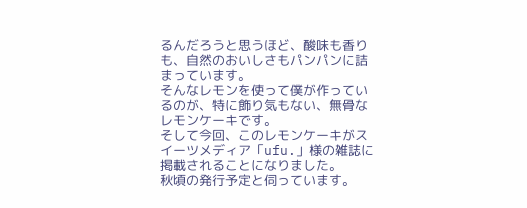るんだろうと思うほど、酸味も香りも、自然のおいしさもパンパンに詰まっています。
そんなレモンを使って僕が作っているのが、特に飾り気もない、無骨なレモンケーキです。
そして今回、このレモンケーキがスイーツメディア「ufu.」様の雑誌に掲載されることになりました。
秋頃の発行予定と伺っています。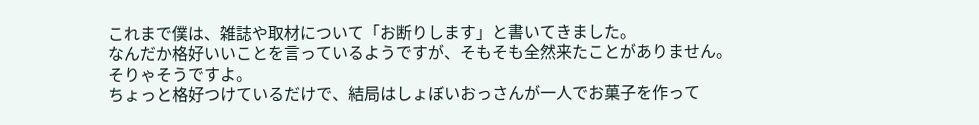これまで僕は、雑誌や取材について「お断りします」と書いてきました。
なんだか格好いいことを言っているようですが、そもそも全然来たことがありません。
そりゃそうですよ。
ちょっと格好つけているだけで、結局はしょぼいおっさんが一人でお菓子を作って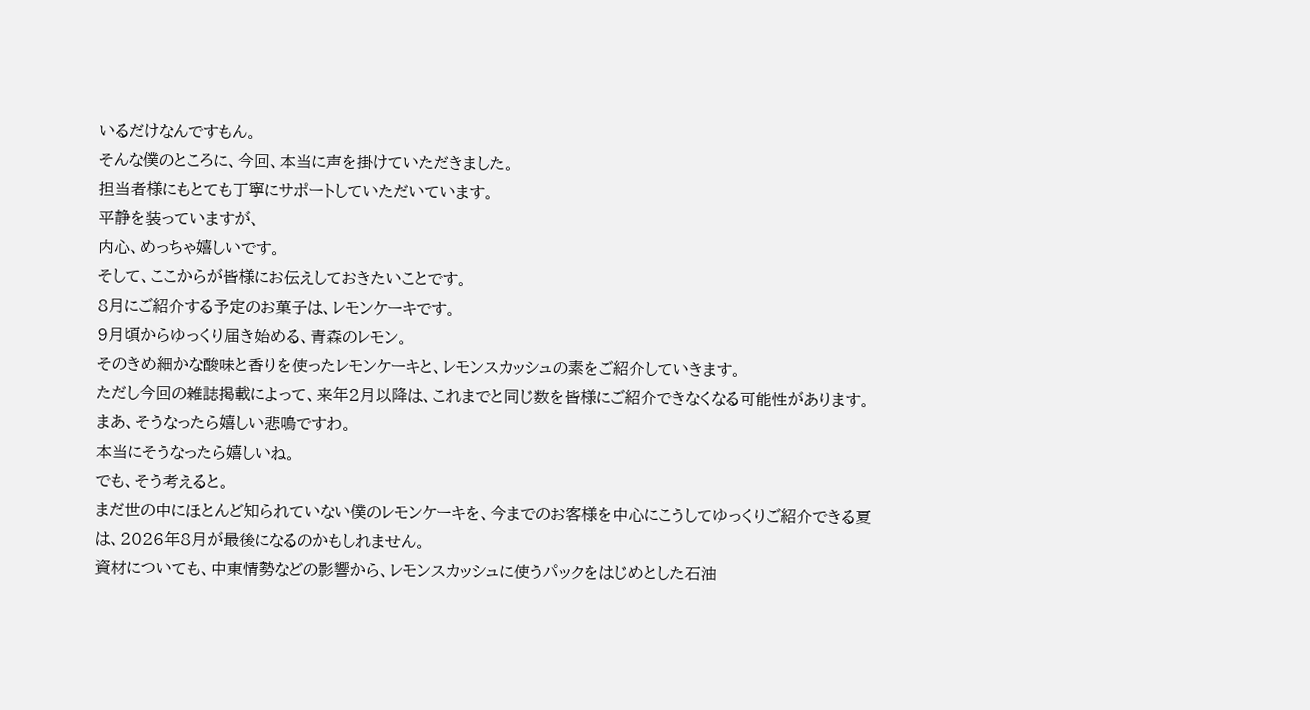いるだけなんですもん。
そんな僕のところに、今回、本当に声を掛けていただきました。
担当者様にもとても丁寧にサポートしていただいています。
平静を装っていますが、
内心、めっちゃ嬉しいです。
そして、ここからが皆様にお伝えしておきたいことです。
8月にご紹介する予定のお菓子は、レモンケーキです。
9月頃からゆっくり届き始める、青森のレモン。
そのきめ細かな酸味と香りを使ったレモンケーキと、レモンスカッシュの素をご紹介していきます。
ただし今回の雑誌掲載によって、来年2月以降は、これまでと同じ数を皆様にご紹介できなくなる可能性があります。
まあ、そうなったら嬉しい悲鳴ですわ。
本当にそうなったら嬉しいね。
でも、そう考えると。
まだ世の中にほとんど知られていない僕のレモンケーキを、今までのお客様を中心にこうしてゆっくりご紹介できる夏は、2026年8月が最後になるのかもしれません。
資材についても、中東情勢などの影響から、レモンスカッシュに使うパックをはじめとした石油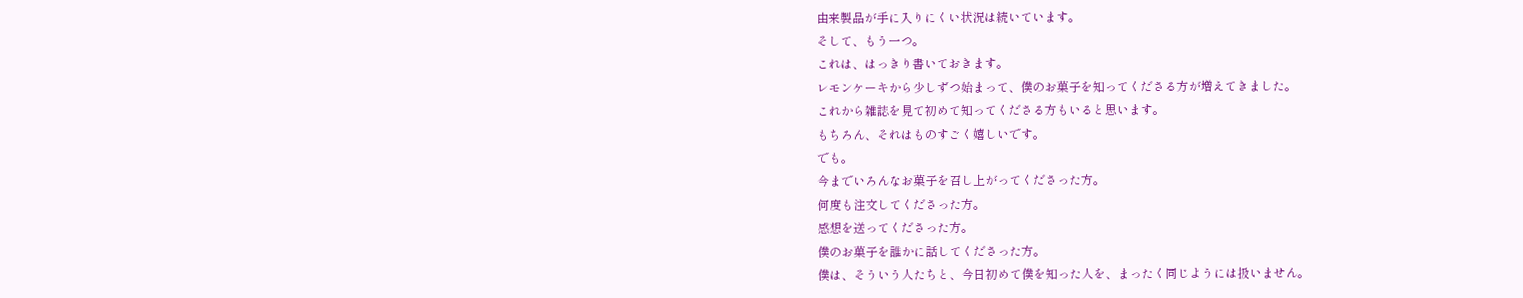由来製品が手に入りにくい状況は続いています。
そして、もう一つ。
これは、はっきり書いておきます。
レモンケーキから少しずつ始まって、僕のお菓子を知ってくださる方が増えてきました。
これから雑誌を見て初めて知ってくださる方もいると思います。
もちろん、それはものすごく嬉しいです。
でも。
今までいろんなお菓子を召し上がってくださった方。
何度も注文してくださった方。
感想を送ってくださった方。
僕のお菓子を誰かに話してくださった方。
僕は、そういう人たちと、今日初めて僕を知った人を、まったく同じようには扱いません。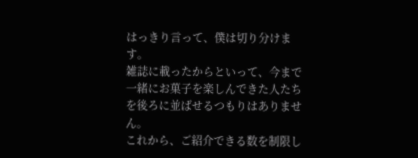はっきり言って、僕は切り分けます。
雑誌に載ったからといって、今まで一緒にお菓子を楽しんできた人たちを後ろに並ばせるつもりはありません。
これから、ご紹介できる数を制限し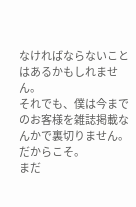なければならないことはあるかもしれません。
それでも、僕は今までのお客様を雑誌掲載なんかで裏切りません。
だからこそ。
まだ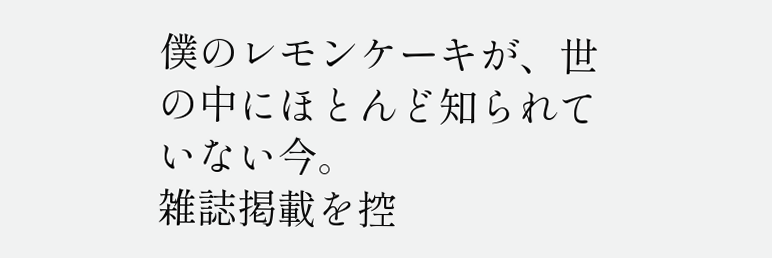僕のレモンケーキが、世の中にほとんど知られていない今。
雑誌掲載を控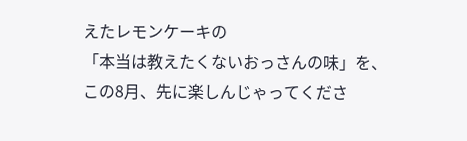えたレモンケーキの
「本当は教えたくないおっさんの味」を、
この8月、先に楽しんじゃってくださ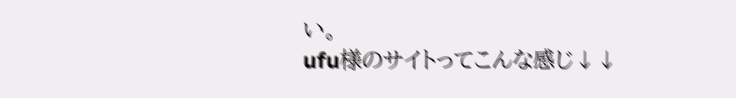い。
ufu様のサイトってこんな感じ↓↓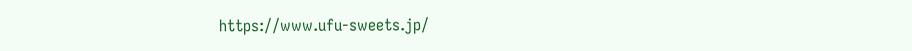https://www.ufu-sweets.jp/